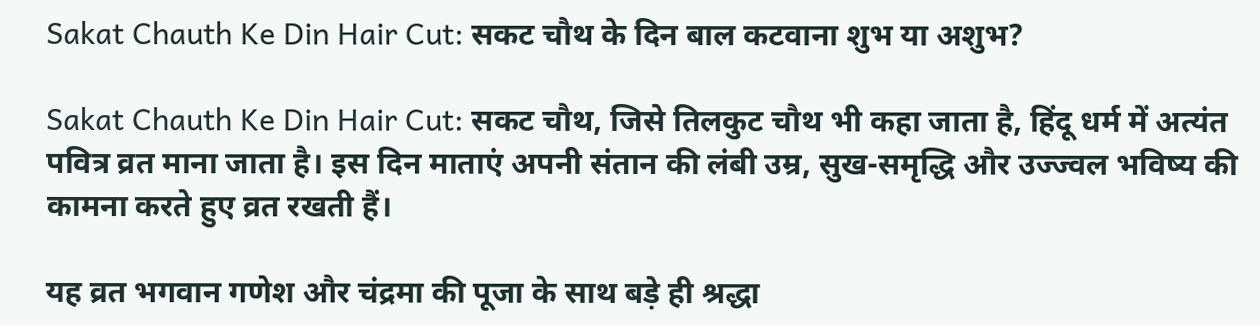Sakat Chauth Ke Din Hair Cut: सकट चौथ के दिन बाल कटवाना शुभ या अशुभ?

Sakat Chauth Ke Din Hair Cut: सकट चौथ, जिसे तिलकुट चौथ भी कहा जाता है, हिंदू धर्म में अत्यंत पवित्र व्रत माना जाता है। इस दिन माताएं अपनी संतान की लंबी उम्र, सुख-समृद्धि और उज्ज्वल भविष्य की कामना करते हुए व्रत रखती हैं।

यह व्रत भगवान गणेश और चंद्रमा की पूजा के साथ बड़े ही श्रद्धा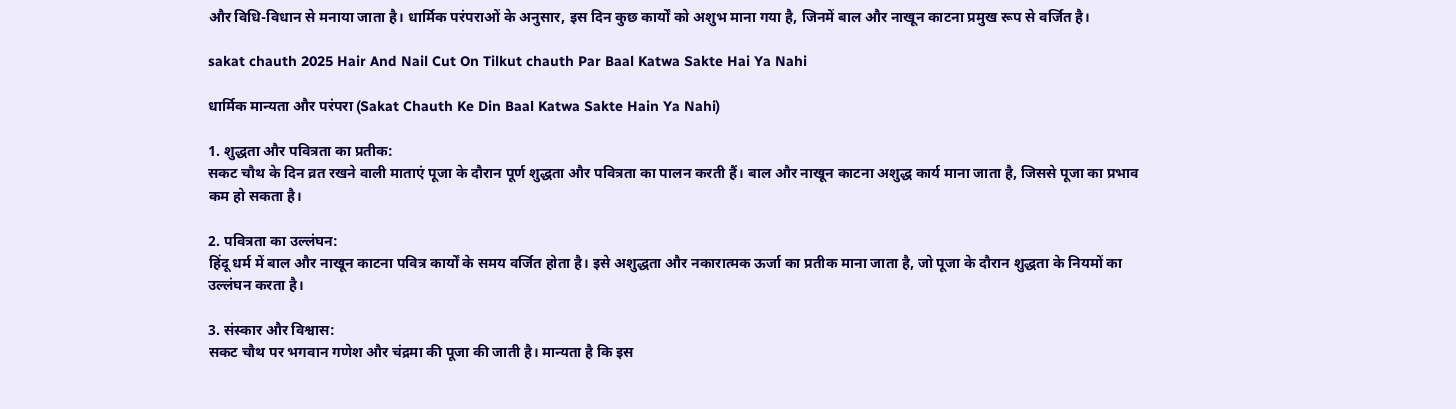और विधि-विधान से मनाया जाता है। धार्मिक परंपराओं के अनुसार, इस दिन कुछ कार्यों को अशुभ माना गया है, जिनमें बाल और नाखून काटना प्रमुख रूप से वर्जित है।

sakat chauth 2025 Hair And Nail Cut On Tilkut chauth Par Baal Katwa Sakte Hai Ya Nahi

धार्मिक मान्यता और परंपरा (Sakat Chauth Ke Din Baal Katwa Sakte Hain Ya Nahi)

1. शुद्धता और पवित्रता का प्रतीक:
सकट चौथ के दिन व्रत रखने वाली माताएं पूजा के दौरान पूर्ण शुद्धता और पवित्रता का पालन करती हैं। बाल और नाखून काटना अशुद्ध कार्य माना जाता है, जिससे पूजा का प्रभाव कम हो सकता है।

2. पवित्रता का उल्लंघन:
हिंदू धर्म में बाल और नाखून काटना पवित्र कार्यों के समय वर्जित होता है। इसे अशुद्धता और नकारात्मक ऊर्जा का प्रतीक माना जाता है, जो पूजा के दौरान शुद्धता के नियमों का उल्लंघन करता है।

3. संस्कार और विश्वास:
सकट चौथ पर भगवान गणेश और चंद्रमा की पूजा की जाती है। मान्यता है कि इस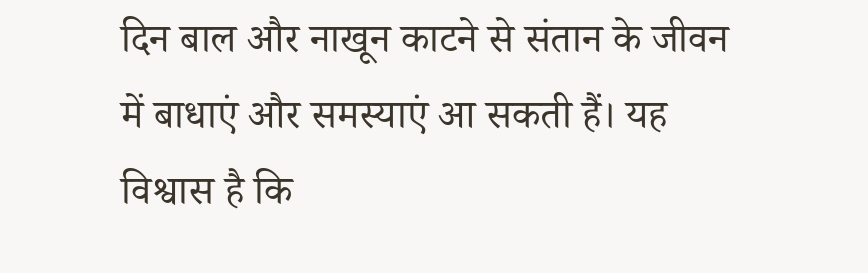दिन बाल और नाखून काटने से संतान के जीवन में बाधाएं और समस्याएं आ सकती हैं। यह विश्वास है कि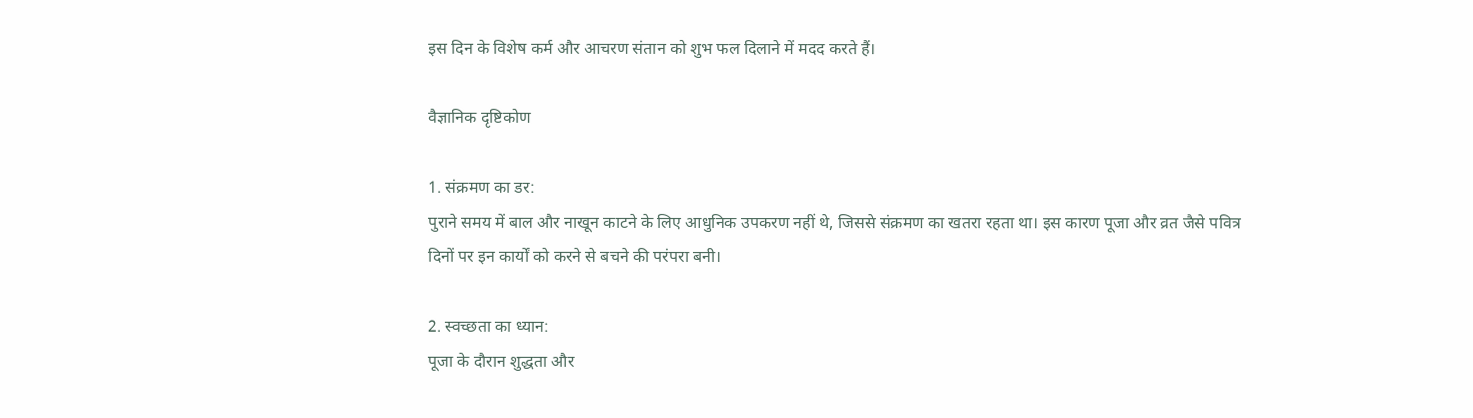इस दिन के विशेष कर्म और आचरण संतान को शुभ फल दिलाने में मदद करते हैं।

वैज्ञानिक दृष्टिकोण

1. संक्रमण का डर:
पुराने समय में बाल और नाखून काटने के लिए आधुनिक उपकरण नहीं थे, जिससे संक्रमण का खतरा रहता था। इस कारण पूजा और व्रत जैसे पवित्र दिनों पर इन कार्यों को करने से बचने की परंपरा बनी।

2. स्वच्छता का ध्यान:
पूजा के दौरान शुद्धता और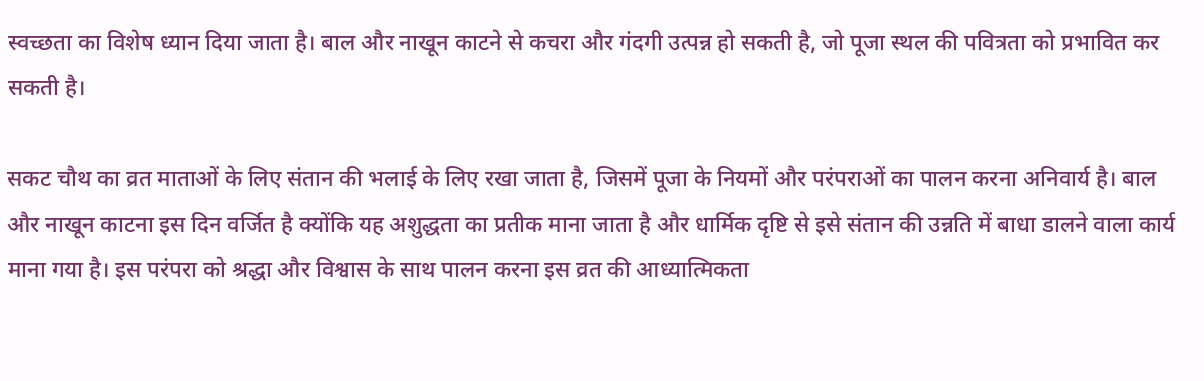स्वच्छता का विशेष ध्यान दिया जाता है। बाल और नाखून काटने से कचरा और गंदगी उत्पन्न हो सकती है, जो पूजा स्थल की पवित्रता को प्रभावित कर सकती है।

सकट चौथ का व्रत माताओं के लिए संतान की भलाई के लिए रखा जाता है, जिसमें पूजा के नियमों और परंपराओं का पालन करना अनिवार्य है। बाल और नाखून काटना इस दिन वर्जित है क्योंकि यह अशुद्धता का प्रतीक माना जाता है और धार्मिक दृष्टि से इसे संतान की उन्नति में बाधा डालने वाला कार्य माना गया है। इस परंपरा को श्रद्धा और विश्वास के साथ पालन करना इस व्रत की आध्यात्मिकता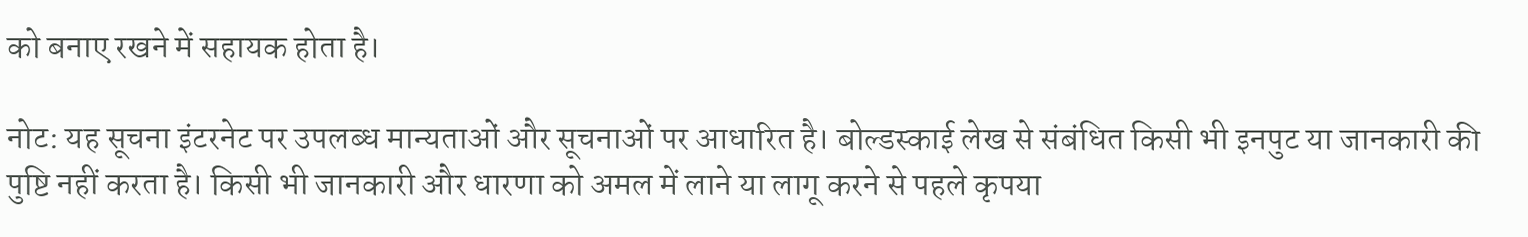को बनाए रखने में सहायक होता है।

नोट: यह सूचना इंटरनेट पर उपलब्ध मान्यताओं और सूचनाओं पर आधारित है। बोल्डस्काई लेख से संबंधित किसी भी इनपुट या जानकारी की पुष्टि नहीं करता है। किसी भी जानकारी और धारणा को अमल में लाने या लागू करने से पहले कृपया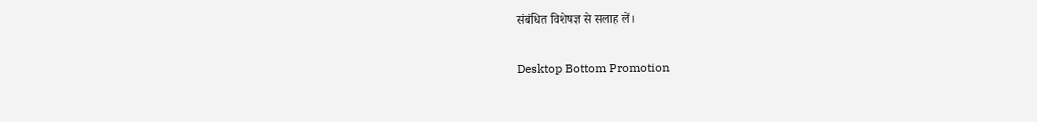संबंधित विशेषज्ञ से सलाह लें।

Desktop Bottom Promotion